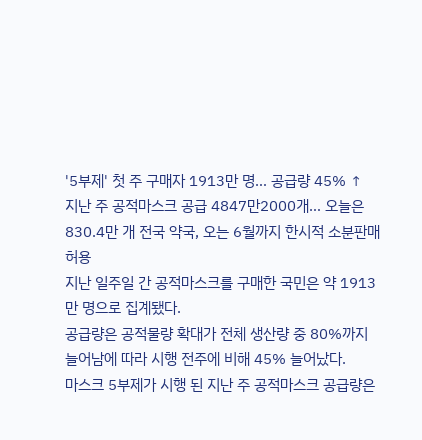'5부제' 첫 주 구매자 1913만 명… 공급량 45% ↑
지난 주 공적마스크 공급 4847만2000개… 오늘은 830.4만 개 전국 약국, 오는 6월까지 한시적 소분판매 허용
지난 일주일 간 공적마스크를 구매한 국민은 약 1913만 명으로 집계됐다.
공급량은 공적물량 확대가 전체 생산량 중 80%까지 늘어남에 따라 시행 전주에 비해 45% 늘어났다.
마스크 5부제가 시행 된 지난 주 공적마스크 공급량은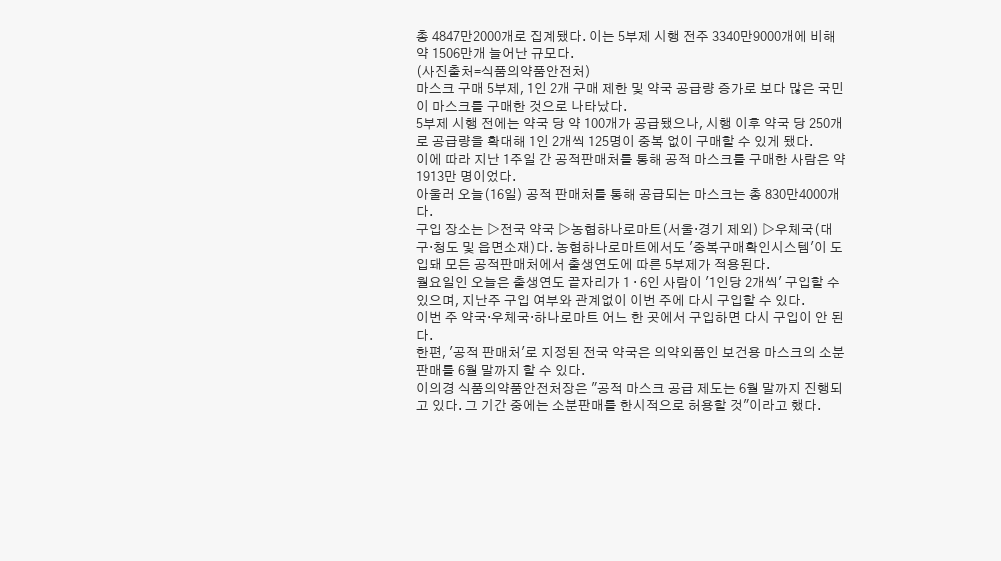총 4847만2000개로 집계됐다. 이는 5부제 시행 전주 3340만9000개에 비해 약 1506만개 늘어난 규모다.
(사진출처=식품의약품안전처)
마스크 구매 5부제, 1인 2개 구매 제한 및 약국 공급량 증가로 보다 많은 국민이 마스크를 구매한 것으로 나타났다.
5부제 시행 전에는 약국 당 약 100개가 공급됐으나, 시행 이후 약국 당 250개로 공급량을 확대해 1인 2개씩 125명이 중복 없이 구매할 수 있게 됐다.
이에 따라 지난 1주일 간 공적판매처를 통해 공적 마스크를 구매한 사람은 약 1913만 명이었다.
아울러 오늘(16일) 공적 판매처를 통해 공급되는 마스크는 총 830만4000개다.
구입 장소는 ▷전국 약국 ▷농협하나로마트(서울·경기 제외) ▷우체국(대구·청도 및 읍면소재)다. 농협하나로마트에서도 '중복구매확인시스템'이 도입돼 모든 공적판매처에서 출생연도에 따른 5부제가 적용된다.
월요일인 오늘은 출생연도 끝자리가 1 · 6인 사람이 '1인당 2개씩' 구입할 수 있으며, 지난주 구입 여부와 관계없이 이번 주에 다시 구입할 수 있다.
이번 주 약국·우체국·하나로마트 어느 한 곳에서 구입하면 다시 구입이 안 된다.
한편, '공적 판매처'로 지정된 전국 약국은 의약외품인 보건용 마스크의 소분 판매를 6월 말까지 할 수 있다.
이의경 식품의약품안전처장은 "공적 마스크 공급 제도는 6월 말까지 진행되고 있다. 그 기간 중에는 소분판매를 한시적으로 허용할 것"이라고 했다.